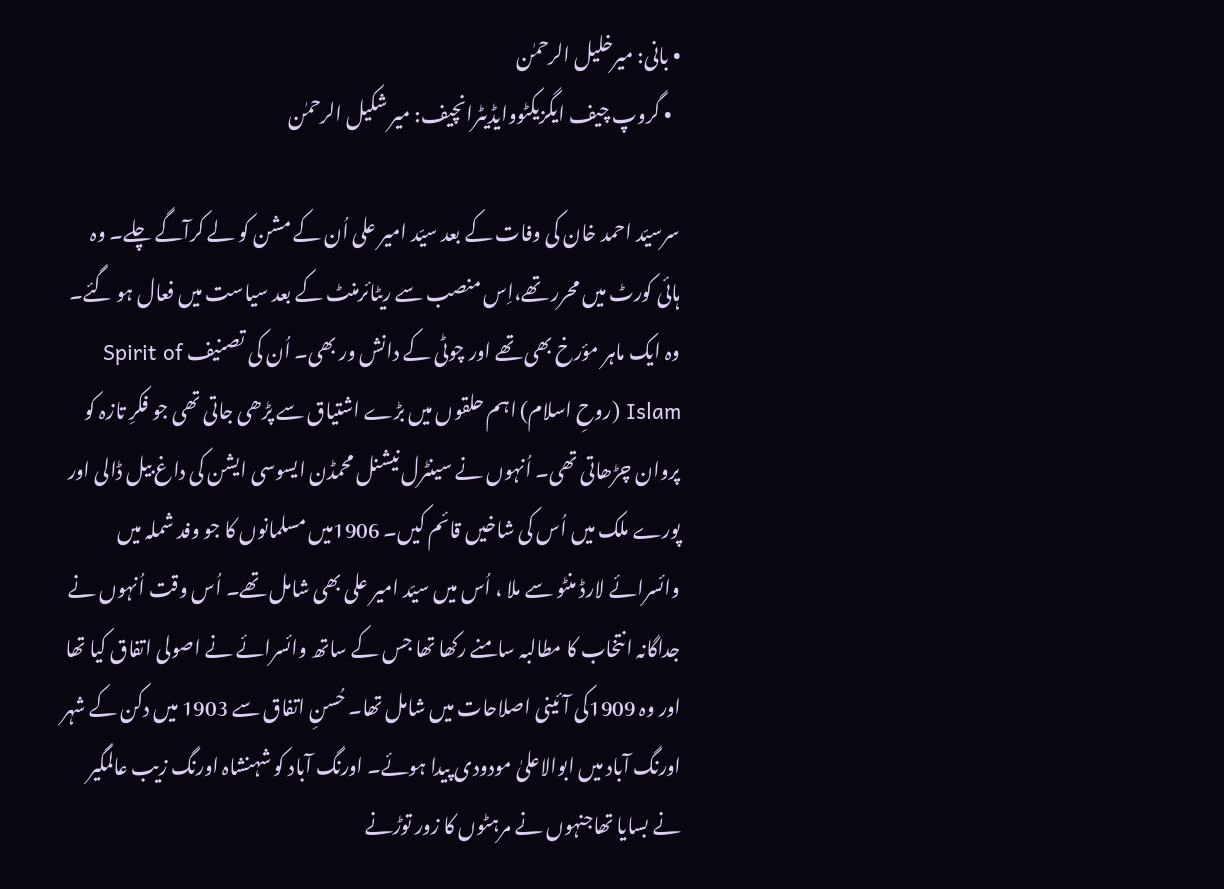• بانی: میرخلیل الرحمٰن
  • گروپ چیف ایگزیکٹووایڈیٹرانچیف: میر شکیل الرحمٰن

سرسیّد احمد خان کی وفات کے بعد سیّد امیر علی اُن کے مشن کو لے کرآگے چلے۔ وہ ہائی کورٹ میں محرر تھے،اِس منصب سے ریٹائرمنٹ کے بعد سیاست میں فعال ہو گئے۔ وہ ایک ماہر مؤرخ بھی تھے اور چوٹی کے دانش ور بھی۔ اُن کی تصنیف Spirit of Islam (روحِ اسلام) اہم حلقوں میں بڑے اشتیاق سے پڑھی جاتی تھی جو فکرِ تازہ کو پروان چڑھاتی تھی۔ اُنہوں نے سینٹرل نیشنل محمڈن ایسوسی ایشن کی داغ بیل ڈالی اور پورے ملک میں اُس کی شاخیں قائم کیں۔ 1906میں مسلمانوں کا جو وفد شملہ میں وائسرائے لارڈ منٹو سے ملا ، اُس میں سیّد امیر علی بھی شامل تھے۔ اُس وقت اُنہوں نے جداگانہ انتخاب کا مطالبہ سامنے رکھا تھا جس کے ساتھ وائسرائے نے اصولی اتفاق کیا تھا اور وہ 1909کی آئینی اصلاحات میں شامل تھا۔ حُسنِ اتفاق سے 1903 میں دکن کے شہر اورنگ آباد میں ابوالاعلیٰ مودودی پیدا ہوئے۔ اورنگ آباد کو شہنشاہ اورنگ زیب عالمگیر نے بسایا تھاجنہوں نے مرہٹوں کا زور توڑنے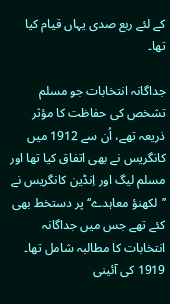کے لئے ربع صدی یہاں قیام کیا تھا۔

جداگانہ انتخابات جو مسلم تشخص کی حفاظت کا مؤثر ذریعہ تھے، اُن سے 1912 میں کانگریس نے بھی اتفاق کیا تھا اور مسلم لیگ اور اِنڈین کانگریس نے ’’لکھنؤ معاہدے‘‘ پر دستخط بھی کئے تھے جس میں جداگانہ انتخابات کا مطالبہ شامل تھا۔ 1919 کی آئینی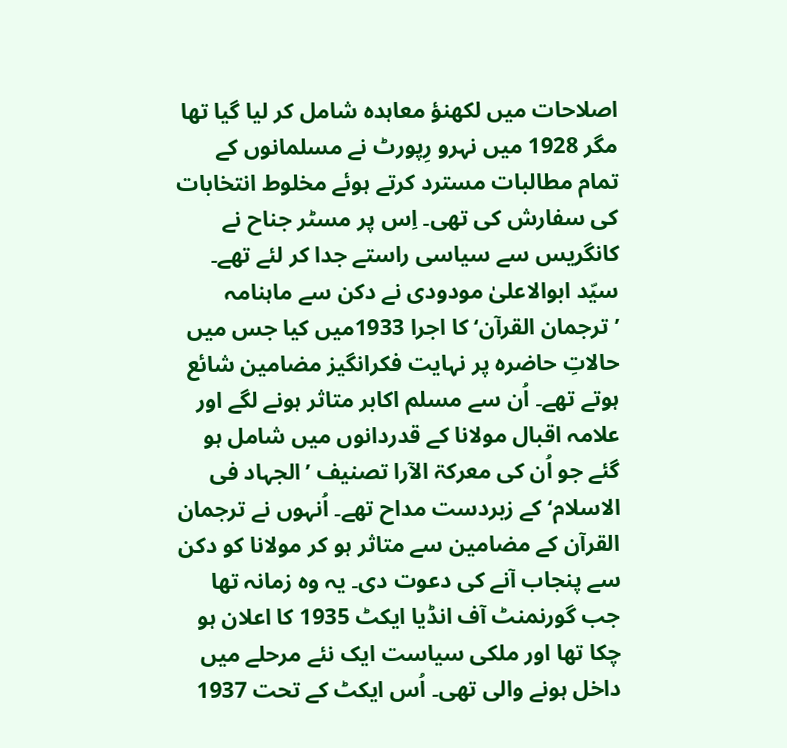اصلاحات میں لکھنؤ معاہدہ شامل کر لیا گیا تھا مگر 1928 میں نہرو رِپورٹ نے مسلمانوں کے تمام مطالبات مسترد کرتے ہوئے مخلوط انتخابات کی سفارش کی تھی۔ اِس پر مسٹر جناح نے کانگریس سے سیاسی راستے جدا کر لئے تھے۔ سیّد ابوالاعلیٰ مودودی نے دکن سے ماہنامہ ’ترجمان القرآن‘ کا اجرا 1933میں کیا جس میں حالاتِ حاضرہ پر نہایت فکرانگیز مضامین شائع ہوتے تھے۔ اُن سے مسلم اکابر متاثر ہونے لگے اور علامہ اقبال مولانا کے قدردانوں میں شامل ہو گئے جو اُن کی معرکۃ الآرا تصنیف ’الجہاد فی الاسلام‘ کے زبردست مداح تھے۔ اُنہوں نے ترجمان القرآن کے مضامین سے متاثر ہو کر مولانا کو دکن سے پنجاب آنے کی دعوت دی۔ یہ وہ زمانہ تھا جب گورنمنٹ آف انڈیا ایکٹ 1935 کا اعلان ہو چکا تھا اور ملکی سیاست ایک نئے مرحلے میں داخل ہونے والی تھی۔ اُس ایکٹ کے تحت 1937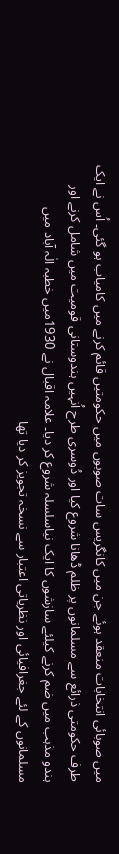میں صوبائی انتخابات منعقد ہوئے جن میں کانگریس سات صوبوں میں حکومتیں قائم کرنے میں کامیاب ہو گئی۔ اُس نے ایک طرف حکومتی ذرائع سے مسلمانوں پر ظلم ڈھانا شروع کیا اور دُوسری طرح اُنہیں ہندوستانی قومیت میں شامل کرنے اور ہندو مذہب میں ضم کرنے کیلئے سازشوں کا ایک نیاسلسلہ شروع کر دیا۔ علامہ اقبال نے 1930میں خطبہ الٰہ آباد میں مسلمانوں کے لئے جغرافیائی اور نظریاتی اعتبار سے نسخہ تجویز کر دیا تھا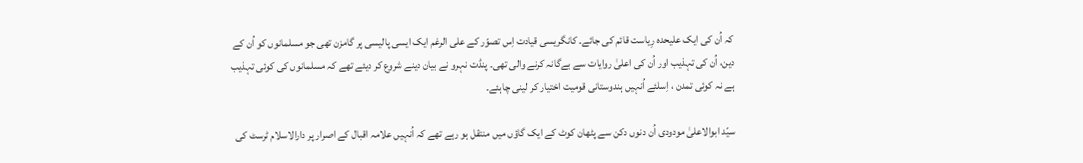کہ اُن کی ایک علیحدہ رِیاست قائم کی جائے۔ کانگریسی قیادت اِس تصوّر کے علی الرغم ایک ایسی پالیسی پر گامزن تھی جو مسلمانوں کو اُن کے دین، اُن کی تہذیب اور اُن کی اعلیٰ روایات سے بےگانہ کرنے والی تھی۔ پنڈت نہرو نے بیان دینے شروع کر دیئے تھے کہ مسلمانوں کی کوئی تہذیب ہے نہ کوئی تمدن ، اِسلئے اُنہیں ہندوستانی قومیت اختیار کر لینی چاہئے۔

سیّد ابوالاعلیٰ مودودی اُن دنوں دکن سے پٹھان کوٹ کے ایک گاؤں میں منتقل ہو رہے تھے کہ اُنہیں علامہ اقبال کے اصرار پر دارالاسلام ٹرسٹ کی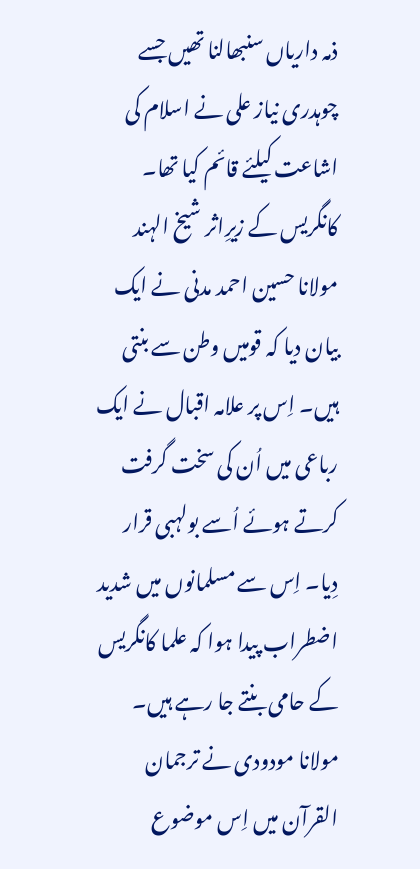ذمہ داریاں سنبھالنا تھیں جسے چوہدری نیاز علی نے اسلام کی اشاعت کیلئے قائم کیا تھا۔ کانگریس کے زیرِاثر شیخ الہند مولانا حسین احمد مدنی نے ایک بیان دیا کہ قومیں وطن سے بنتی ہیں۔ اِس پر علامہ اقبال نے ایک رباعی میں اُن کی سخت گرفت کرتے ہوئے اُسے بولہبی قرار دِیا۔ اِس سے مسلمانوں میں شدید اضطراب پیدا ہوا کہ علما کانگریس کے حامی بنتے جا رہے ہیں۔ مولانا مودودی نے ترجمان القرآن میں اِس موضوع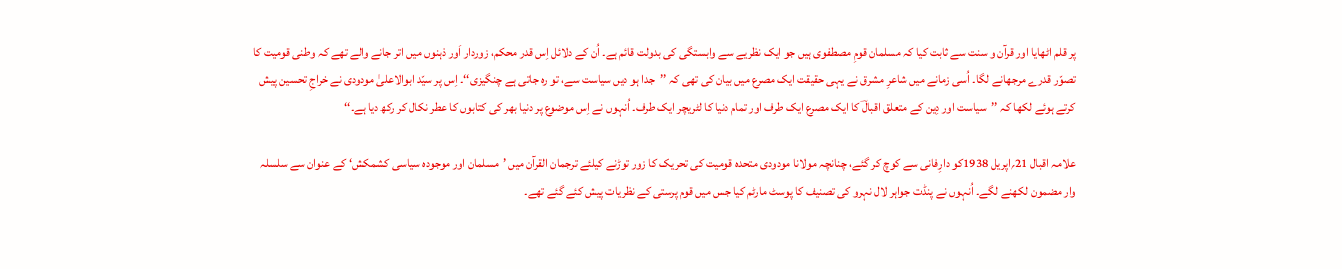پر قلم اٹھایا اور قرآن و سنت سے ثابت کیا کہ مسلمان قومِ مصطفوی ہیں جو ایک نظریے سے وابستگی کی بدولت قائم ہے۔ اُن کے دلائل اِس قدر محکم، زوردار اَور ذہنوں میں اتر جانے والے تھے کہ وطنی قومیت کا تصوّر قدرے مرجھانے لگا۔ اُسی زمانے میں شاعرِ مشرق نے یہی حقیقت ایک مصرع میں بیان کی تھی کہ ’’جدا ہو دیں سیاست سے، تو رہ جاتی ہے چنگیزی‘‘۔ اِس پر سیّد ابوالاعلیٰ مودودی نے خراجِ تحسین پیش کرتے ہوئے لکھا کہ ’’سیاست اور دِین کے متعلق اقبالؔ کا ایک مصرع ایک طرف اور تمام دنیا کا لٹریچر ایک طرف۔ اُنہوں نے اِس موضوع پر دنیا بھر کی کتابوں کا عطر نکال کر رکھ دیا ہے۔‘‘

علامہ اقبال 21؍اپریل 1938کو دارِفانی سے کوچ کر گئے، چنانچہ مولانا مودودی متحدہ قومیت کی تحریک کا زور توڑنے کیلئے ترجمان القرآن میں ’مسلمان اور موجودہ سیاسی کشمکش‘ کے عنوان سے سلسلہ وار مضمون لکھنے لگے۔ اُنہوں نے پنڈت جواہر لال نہرو کی تصنیف کا پوسٹ مارٹم کیا جس میں قوم پرستی کے نظریات پیش کئے گئے تھے۔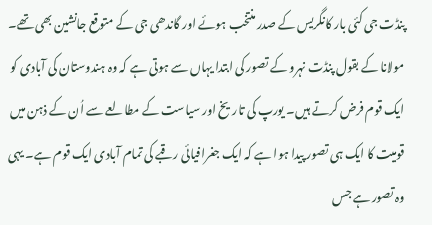پنڈت جی کئی بار کانگریس کے صدر منتخب ہوئے اور گاندھی جی کے متوقع جانشین بھی تھے۔ مولانا کے بقول پنڈت نہرو کے تصور کی ابتدا یہاں سے ہوتی ہے کہ وہ ہندوستان کی آبادی کو ایک قوم فرض کرتے ہیں۔ یورپ کی تاریخ اور سیاست کے مطالعے سے اُن کے ذہن میں قومیت کا ایک ہی تصور پیدا ہوا ہے کہ ایک جغرافیائی رقبے کی تمام آبادی ایک قوم ہے۔ یہی وہ تصور ہے جس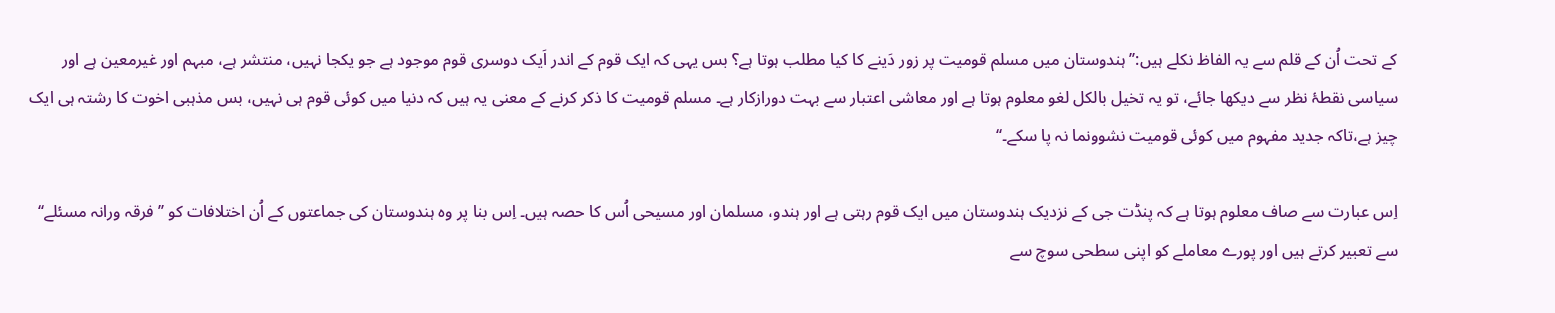کے تحت اُن کے قلم سے یہ الفاظ نکلے ہیں:’’ہندوستان میں مسلم قومیت پر زور دَینے کا کیا مطلب ہوتا ہے؟ بس یہی کہ ایک قوم کے اندر اَیک دوسری قوم موجود ہے جو یکجا نہیں، منتشر ہے، مبہم اور غیرمعین ہے اور سیاسی نقطۂ نظر سے دیکھا جائے، تو یہ تخیل بالکل لغو معلوم ہوتا ہے اور معاشی اعتبار سے بہت دورازکار ہے۔ مسلم قومیت کا ذکر کرنے کے معنی یہ ہیں کہ دنیا میں کوئی قوم ہی نہیں، بس مذہبی اخوت کا رشتہ ہی ایک چیز ہے،تاکہ جدید مفہوم میں کوئی قومیت نشوونما نہ پا سکے۔‘‘

اِس عبارت سے صاف معلوم ہوتا ہے کہ پنڈت جی کے نزدیک ہندوستان میں ایک قوم رہتی ہے اور ہندو، مسلمان اور مسیحی اُس کا حصہ ہیں۔ اِس بنا پر وہ ہندوستان کی جماعتوں کے اُن اختلافات کو ’’فرقہ ورانہ مسئلے‘‘ سے تعبیر کرتے ہیں اور پورے معاملے کو اپنی سطحی سوچ سے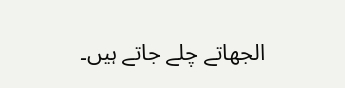الجھاتے چلے جاتے ہیں۔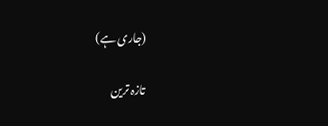(جاری ہے)

تازہ ترین